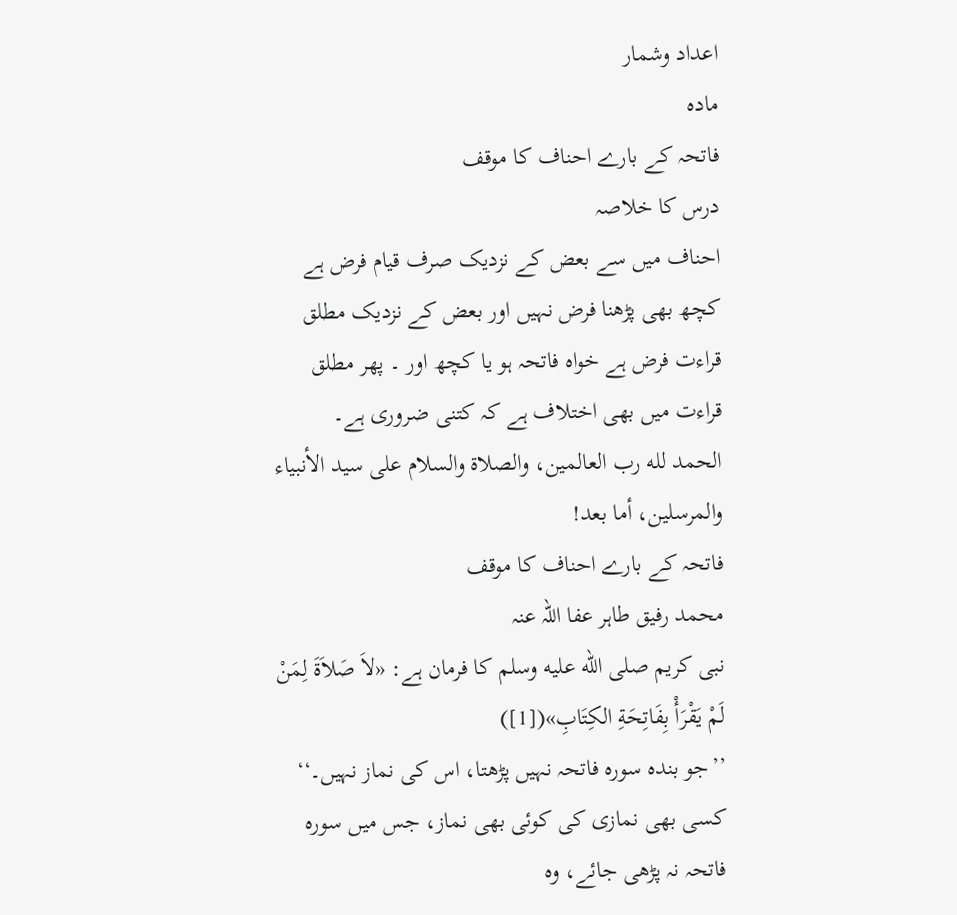اعداد وشمار
مادہ
فاتحہ کے بارے احناف کا موقف
درس کا خلاصہ
احناف میں سے بعض کے نزدیک صرف قیام فرض ہے کچھ بھی پڑھنا فرض نہیں اور بعض کے نزدیک مطلق قراءت فرض ہے خواہ فاتحہ ہو یا کچھ اور ۔ پھر مطلق قراءت میں بھی اختلاف ہے کہ کتنی ضروری ہے۔
الحمد لله رب العالمين، والصلاة والسلام على سيد الأنبياء والمرسلين، أما بعد!
فاتحہ کے بارے احناف کا موقف
محمد رفیق طاہر عفا اللہ عنہ
نبی کریم صلى الله عليه وسلم کا فرمان ہے: «لاَ صَلاَةَ لِمَنْ لَمْ يَقْرَأْ بِفَاتِحَةِ الكِتَابِ»([1])
’’جو بندہ سورہ فاتحہ نہیں پڑھتا، اس کی نماز نہیں۔‘‘
کسی بھی نمازی کی کوئی بھی نماز، جس میں سورہ فاتحہ نہ پڑھی جائے، وہ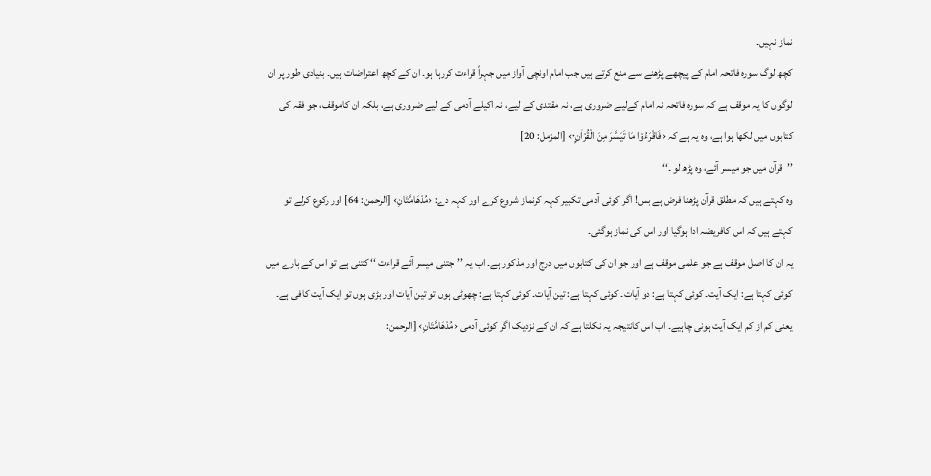نماز نہیں۔
کچھ لوگ سورہ فاتحہ امام کے پیچھے پڑھنے سے منع کرتے ہیں جب امام اونچی آواز میں جہراً قراءت کررہا ہو۔ ان کے کچھ اعتراضات ہیں۔ بنیادی طور پر ان لوگوں کا یہ موقف ہے کہ سورہ فاتحہ نہ امام کےلیے ضروری ہے، نہ مقتدی کے لیے، نہ اکیلے آدمی کے لیے ضروری ہے، بلکہ ان کاموقف، جو فقہ کی کتابوں میں لکھا ہوا ہے، وہ یہ ہے کہ ‹فَاقْرَءُوْا مَا تَيَسَّرَ مِنَ الْقُرْاٰنِ۰ۭ› [المزمل: 20]
’’قرآن میں جو میسر آئے، وہ پڑھ لو ۔‘‘
وہ کہتے ہیں کہ مطلق قرآن پڑھنا فرض ہے بس! اگر کوئی آدمی تکبیر کہہ کرنماز شروع کرے اور کہہ دے: ‹مُدْهَامَّتَانِ› [الرحمن: 64] اور رکوع کرلے تو کہتے ہیں کہ اس کافریضہ ادا ہوگیا اور اس کی نماز ہوگئی۔
یہ ان کا اصل موقف ہے جو علمی موقف ہے اور جو ان کی کتابوں میں درج اور مذکور ہے۔ اب یہ ’’جتنی میسر آئے قراءت ‘‘ کتنی ہے تو اس کے بارے میں کوئی کہتا ہے: ایک آیت۔ کوئی کہتا ہے: دو آیات۔ کوئی کہتا ہے: تین آیات۔ کوئی کہتا ہے: چھوٹی ہوں تو تین آیات اور بڑی ہوں تو ایک آیت کافی ہے۔ یعنی کم از کم ایک آیت ہونی چاہیے۔ اب اس کانتیجہ یہ نکلتا ہے کہ ان کے نزدیک اگر کوئی آدمی ‹مُدْهَامَّتَانِ› [الرحمن: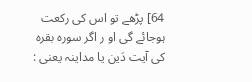64] پڑھے تو اس کی رکعت ہوجائے گی او ر اگر سورہ بقرہ کی آیت دَین یا مداینہ یعنی :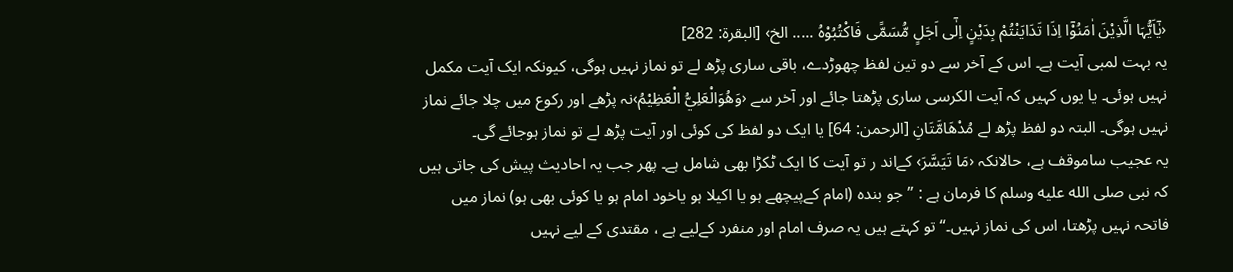‹يٰٓاَيُّہَا الَّذِيْنَ اٰمَنُوْٓا اِذَا تَدَايَنْتُمْ بِدَيْنٍ اِلٰٓى اَجَلٍ مُّسَمًّى فَاكْتُبُوْہُ ..... الخ› [البقرۃ: 282]
یہ بہت لمبی آیت ہے۔ اس کے آخر سے دو تین لفظ چھوڑدے، باقی ساری پڑھ لے تو نماز نہیں ہوگی، کیونکہ ایک آیت مکمل نہیں ہوئی۔ یا یوں کہیں کہ آیت الکرسی ساری پڑھتا جائے اور آخر سے ‹وَھُوَالْعَلِيُّ الْعَظِيْمُ›نہ پڑھے اور رکوع میں چلا جائے نماز نہیں ہوگی۔ البتہ دو لفظ پڑھ لے مُدْهَامَّتَانِ [الرحمن: 64] یا ایک دو لفظ کی کوئی اور آیت پڑھ لے تو نماز ہوجائے گی۔
یہ عجیب ساموقف ہے، حالانکہ ‹مَا تَيَسَّرَ› کےاند ر تو آیت کا ایک ٹکڑا بھی شامل ہے۔ پھر جب یہ احادیث پیش کی جاتی ہیں کہ نبی صلى الله عليه وسلم کا فرمان ہے : ’’جو بندہ (امام کےپیچھے ہو یا اکیلا ہو یاخود امام ہو یا کوئی بھی ہو) نماز میں فاتحہ نہیں پڑھتا، اس کی نماز نہیں۔‘‘ تو کہتے ہیں یہ صرف امام اور منفرد کےلیے ہے ، مقتدی کے لیے نہیں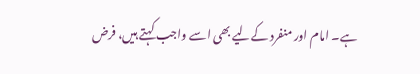ہے۔ امام اور منفرد کےلیے بھی اسے واجب کہتے ہیں، فرض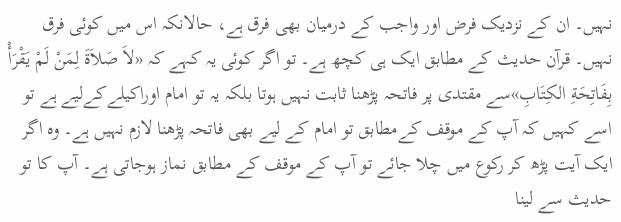نہیں۔ ان کے نزدیک فرض اور واجب کے درمیان بھی فرق ہے، حالانکہ اس میں کوئی فرق نہیں۔ قرآن حدیث کے مطابق ایک ہی کچھ ہے۔ تو اگر کوئی یہ کہے کہ «لاَ صَلاَةَ لِمَنْ لَمْ يَقْرَأْ بِفَاتِحَةِ الكِتَابِ»سے مقتدی پر فاتحہ پڑھنا ثابت نہیں ہوتا بلکہ یہ تو امام اوراکیلےکےلیے ہے تو اسے کہیں کہ آپ کے موقف کےمطابق تو امام کے لیے بھی فاتحہ پڑھنا لازم نہیں ہے۔ وہ اگر ایک آیت پڑھ کر رکوع میں چلا جائے تو آپ کے موقف کے مطابق نماز ہوجاتی ہے۔ آپ کا تو حدیث سے لینا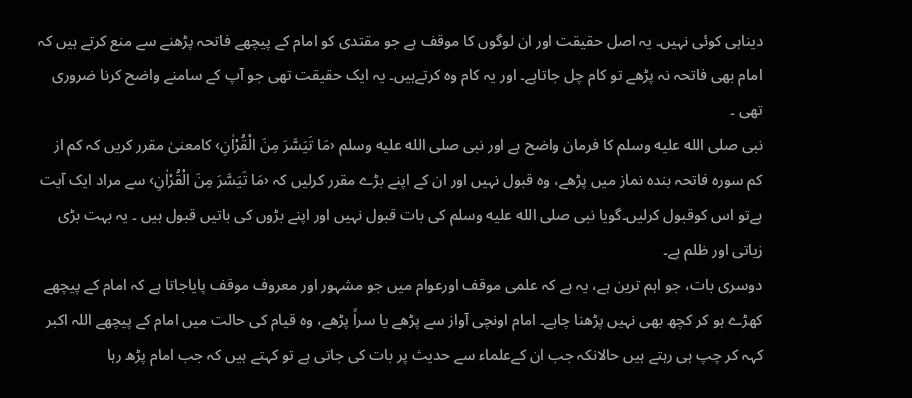دیناہی کوئی نہیں۔ یہ اصل حقیقت اور ان لوگوں کا موقف ہے جو مقتدی کو امام کے پیچھے فاتحہ پڑھنے سے منع کرتے ہیں کہ امام بھی فاتحہ نہ پڑھے تو کام چل جاتاہے۔ اور یہ کام وہ کرتےہیں۔ یہ ایک حقیقت تھی جو آپ کے سامنے واضح کرنا ضروری تھی ۔
نبی صلى الله عليه وسلم کا فرمان واضح ہے اور نبی صلى الله عليه وسلم ‹مَا تَيَسَّرَ مِنَ الْقُرْاٰنِ› کامعنیٰ مقرر کریں کہ کم از کم سورہ فاتحہ بندہ نماز میں پڑھے، وہ قبول نہیں اور ان کے اپنے بڑے مقرر کرلیں کہ ‹مَا تَيَسَّرَ مِنَ الْقُرْاٰنِ› سے مراد ایک آیت ہےتو اس کوقبول کرلیں۔گویا نبی صلى الله عليه وسلم کی بات قبول نہیں اور اپنے بڑوں کی باتیں قبول ہیں ۔ یہ بہت بڑی زیاتی اور ظلم ہے۔
دوسری بات، جو اہم ترین ہے، یہ ہے کہ علمی موقف اورعوام میں جو مشہور اور معروف موقف پایاجاتا ہے کہ امام کے پیچھے کھڑے ہو کر کچھ بھی نہیں پڑھنا چاہے۔ امام اونچی آواز سے پڑھے یا سراً پڑھے، وہ قیام کی حالت میں امام کے پیچھے اللہ اکبر کہہ کر چپ ہی رہتے ہیں حالانکہ جب ان کےعلماء سے حدیث پر بات کی جاتی ہے تو کہتے ہیں کہ جب امام پڑھ رہا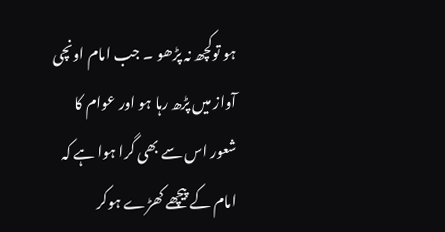ہو توکچھ نہ پڑھو ۔ جب امام اونچی آواز میں پڑھ رہا ہو اور عوام کا شعور اس سے بھی گرا ہوا ہے کہ امام کے پیچھے کھڑے ہوکر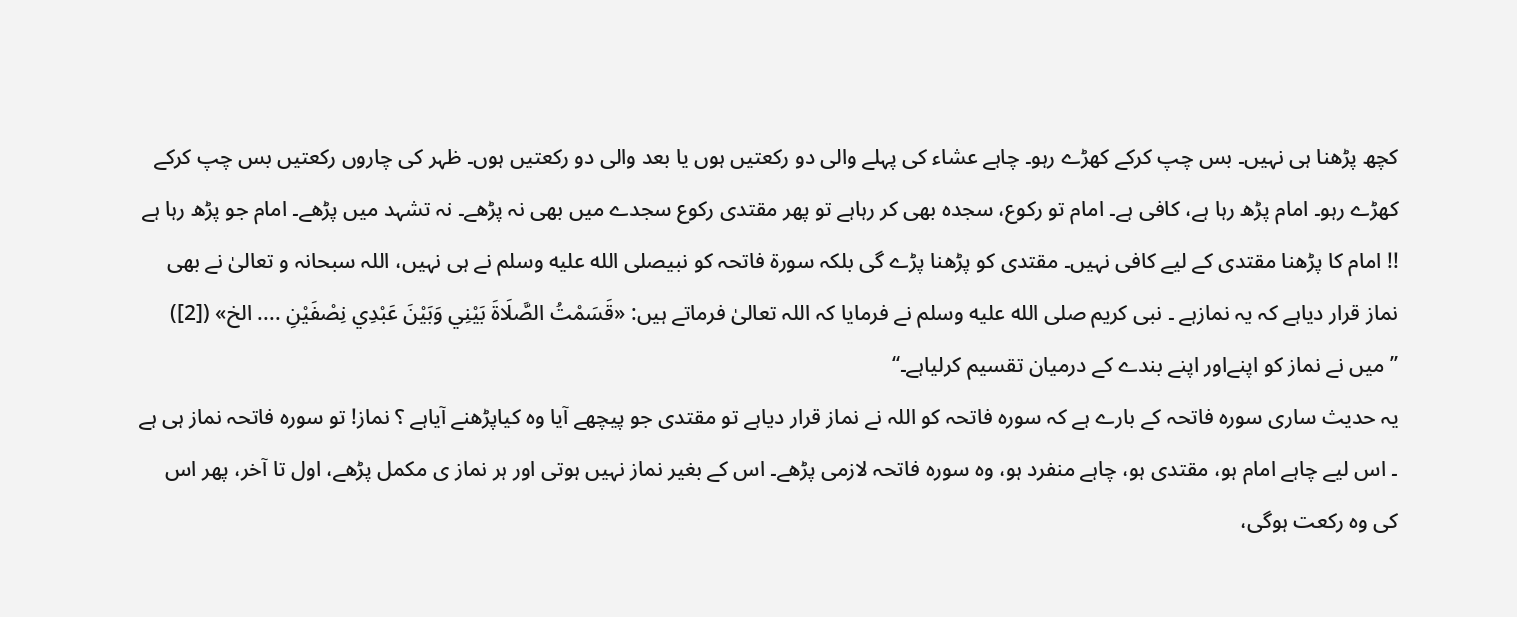کچھ پڑھنا ہی نہیں۔ بس چپ کرکے کھڑے رہو۔ چاہے عشاء کی پہلے والی دو رکعتیں ہوں یا بعد والی دو رکعتیں ہوں۔ ظہر کی چاروں رکعتیں بس چپ کرکے کھڑے رہو۔ امام پڑھ رہا ہے، کافی ہے۔ امام تو رکوع، سجدہ بھی کر رہاہے تو پھر مقتدی رکوع سجدے میں بھی نہ پڑھے۔ نہ تشہد میں پڑھے۔ امام جو پڑھ رہا ہے !! امام کا پڑھنا مقتدی کے لیے کافی نہیں۔ مقتدی کو پڑھنا پڑے گی بلکہ سورۃ فاتحہ کو نبیصلى الله عليه وسلم نے ہی نہیں، اللہ سبحانہ و تعالیٰ نے بھی نماز قرار دیاہے کہ یہ نمازہے ۔ نبی کریم صلى الله عليه وسلم نے فرمایا کہ اللہ تعالیٰ فرماتے ہیں: «قَسَمْتُ الصَّلَاةَ بَيْنِي وَبَيْنَ عَبْدِي نِصْفَيْنِ .... الخ» ([2])
’’میں نے نماز کو اپنےاور اپنے بندے کے درمیان تقسیم کرلیاہے۔‘‘
یہ حدیث ساری سورہ فاتحہ کے بارے ہے کہ سورہ فاتحہ کو اللہ نے نماز قرار دیاہے تو مقتدی جو پیچھے آیا وہ کیاپڑھنے آیاہے ؟ نماز! تو سورہ فاتحہ نماز ہی ہے ۔ اس لیے چاہے امام ہو، مقتدی ہو، چاہے منفرد ہو، وہ سورہ فاتحہ لازمی پڑھے۔ اس کے بغیر نماز نہیں ہوتی اور ہر نماز ی مکمل پڑھے، اول تا آخر، پھر اس کی وہ رکعت ہوگی،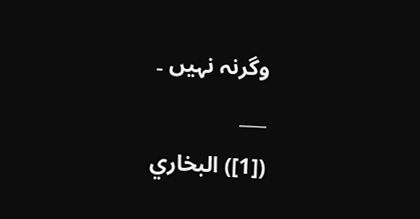وگرنہ نہیں ۔
___
([1]) البخاري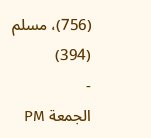(756)، مسلم (394)
-
الجمعة PM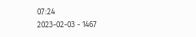07:24
2023-02-03 - 1467